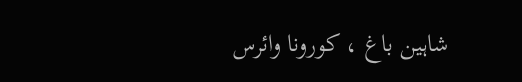شاہین باغ ، کورونا وائرس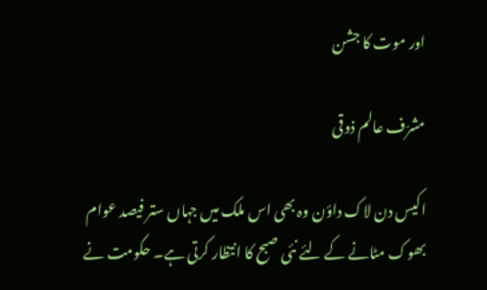اور موت کا جشن

مشرّف عالم ذوقی

اکیس دن لاک داؤن وہ بھی اس ملک میں جہاں ستر فیصد عوام بھوک مٹانے کے لئے نئی صبح کا انتظار کرتی ہے۔ حکومت نے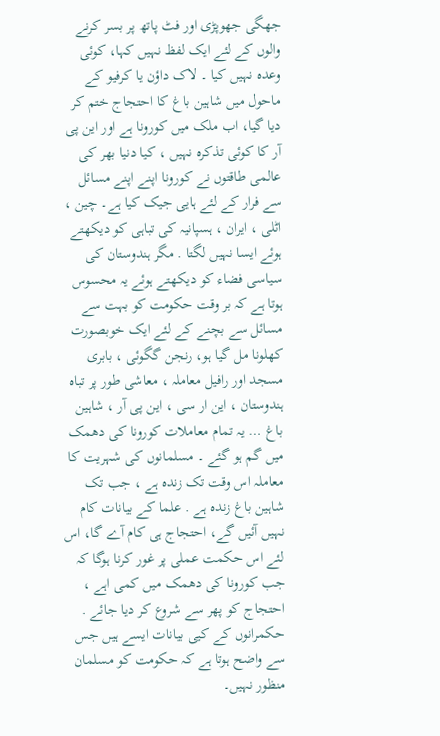جھگی جھوپڑی اور فٹ پاتھ پر بسر کرنے والوں کے لئے ایک لفظ نہیں کہا، کوئی وعدہ نہیں کیا ۔ لاک داؤن یا کرفیو کے ماحول میں شاہین باغ کا احتجاج ختم کر دیا گیا، اب ملک میں کورونا ہے اور این پی آر کا کوئی تذکرہ نہیں ، کیا دنیا بھر کی عالمی طاقتوں نے کورونا اپنے اپنے مسائل سے فرار کے لئے ہایی جیک کیا ہے۔ چین ، اٹلی ، ایران ، ہسپانیہ کی تباہی کو دیکھتے ہوئے ایسا نہیں لگتا . مگر ہندوستان کی سیاسی فضاء کو دیکھتے ہوئے یہ محسوس ہوتا ہے کہ بر وقت حکومت کو بہت سے مسائل سے بچنے کے لئے ایک خوبصورت کھلونا مل گیا ہو، رنجن گگوئی ، بابری مسجد اور رافیل معاملہ ، معاشی طور پر تباہ ہندوستان ، این ار سی ، این پی آر ، شاہین باغ … یہ تمام معاملات کورونا کی دھمک میں گم ہو گئے ۔ مسلمانوں کی شہریت کا معاملہ اس وقت تک زندہ ہے ، جب تک شاہین باغ زندہ ہے . علما کے بیانات کام نہیں آئیں گے، احتجاج ہی کام آے گا، اس لئے اس حکمت عملی پر غور کرنا ہوگا کہ جب کورونا کی دھمک میں کمی اہے ، احتجاج کو پھر سے شروع کر دیا جائے . حکمرانوں کے کیی بیانات ایسے ہیں جس سے واضح ہوتا ہے کہ حکومت کو مسلمان منظور نہیں۔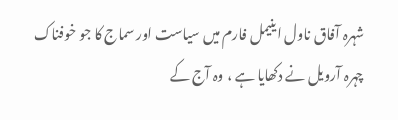شہرہ آفاق ناول اینیمل فارم میں سیاست اور سماج کا جو خوفناک چہرہ آرویل نے دکھایا ہے ، وہ آج کے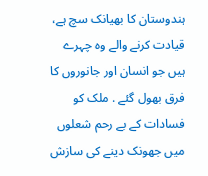ہندوستان کا بھیانک سچ ہے، قیادت کرنے والے وہ چہرے ہیں جو انسان اور جانوروں کا فرق بھول گئے . ملک کو فسادات کے بے رحم شعلوں میں جھونک دینے کی سازش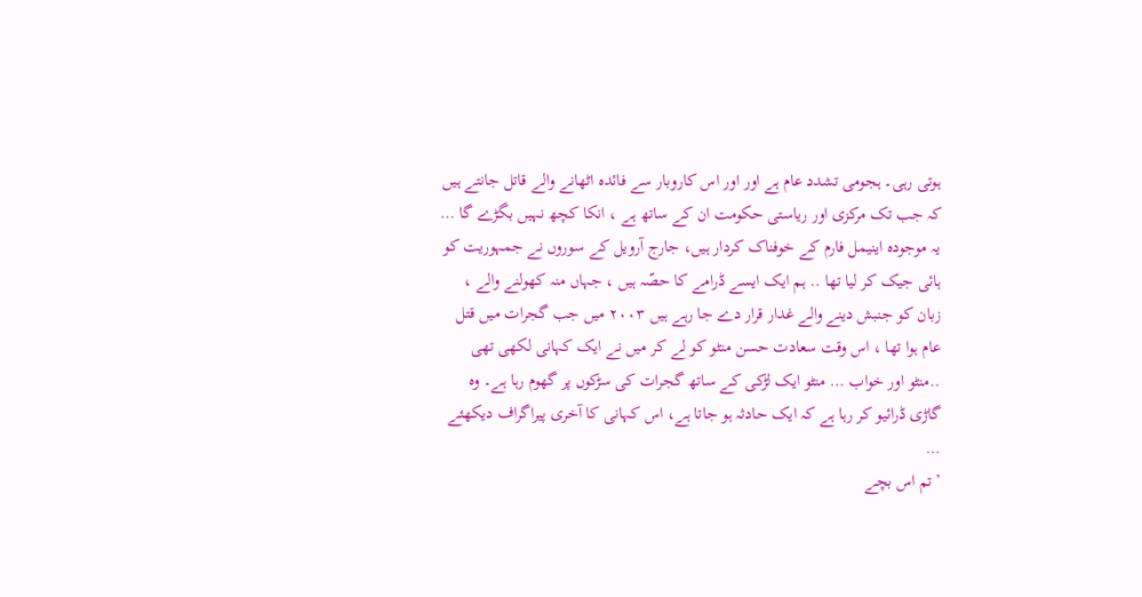ہوتی رہی۔ ہجومی تشدد عام ہے اور اور اس کاروبار سے فائدہ اٹھانے والے قاتل جانتے ہیں کہ جب تک مرکزی اور ریاستی حکومت ان کے ساتھ ہے ، انکا کچھ نہیں بگڑے گا … یہ موجودہ اینیمل فارم کے خوفناک کردار ہیں، جارج آرویل کے سوروں نے جمہوریت کو ہائی جیک کر لیا تھا .. ہم ایک ایسے ڈرامے کا حصّہ ہیں ، جہاں منہ کھولنے والے ، زبان کو جنبش دینے والے غدار قرار دے جا رہے ہیں ۲۰۰۳ میں جب گجرات میں قتل عام ہوا تھا ، اس وقت سعادت حسن منٹو کو لے کر میں نے ایک کہانی لکھی تھی ..منٹو اور خواب … منٹو ایک لڑکی کے ساتھ گجرات کی سڑکوں پر گھوم رہا ہے۔ وہ گاڑی ڈرائیو کر رہا ہے کہ ایک حادثہ ہو جاتا ہے، اس کہانی کا آخری پیراگراف دیکھئے …
’تم اس بچے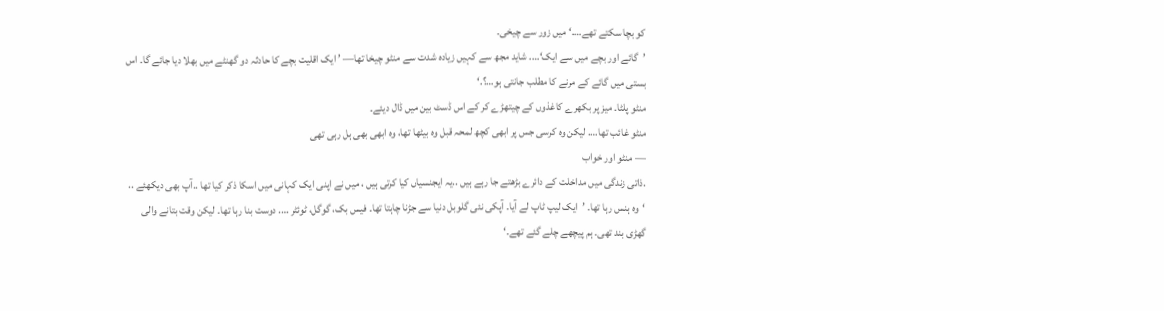کو بچا سکتے تھے….‘ میں زور سے چیخی۔
’گائے اور بچے میں سے ایک‘…. شاید مجھ سے کہیں زیادہ شدت سے منٹو چیخا تھا— ’ ایک اقلیت بچے کا حادثہ دو گھنٹے میں بھلا دیا جائے گا۔ اس بستی میں گائے کے مرنے کا مطلب جانتی ہو…؟.‘
منٹو پلٹا۔ میز پر بکھرے کاغذوں کے چیتھڑے کر کے اس ڈسٹ بین میں ڈال دیئے۔
منٹو غائب تھا…. لیکن وہ کرسی جس پر ابھی کچھ لمحہ قبل وہ بیٹھا تھا، وہ ابھی بھی ہل رہی تھی
— منٹو اور خواب
.ذاتی زندگی میں مداخلت کے دائرے بڑھتے جا رہے ہیں ..یہ ایجنسیاں کیا کرتی ہیں ، میں نے اپنی ایک کہانی میں اسکا ذکر کیا تھا ..آپ بھی دیکھئے ..
‘وہ ہنس رہا تھا۔ ’ایک لیپ ٹاپ لے آیا۔ آپکی نئی گلوبل دنیا سے جڑنا چاہتا تھا۔ فیس بک، گوگل، ٹوئٹر …. دوست بنا رہا تھا۔ لیکن وقت بتانے والی گھڑی بند تھی۔ ہم پیچھے چلے گئے تھے۔‘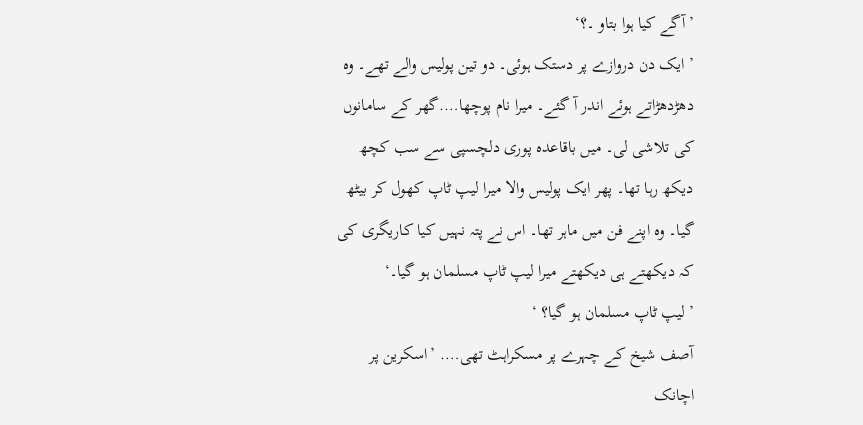’آگے کیا ہوا بتاو ۔؟‘
’ ایک دن دروازے پر دستک ہوئی۔ دو تین پولیس والے تھے۔ وہ دھڑدھڑاتے ہوئے اندر آ گئے۔ میرا نام پوچھا….گھر کے سامانوں کی تلاشی لی۔ میں باقاعدہ پوری دلچسپی سے سب کچھ دیکھ رہا تھا۔ پھر ایک پولیس والا میرا لیپ ٹاپ کھول کر بیٹھ گیا۔ وہ اپنے فن میں ماہر تھا۔ اس نے پتہ نہیں کیا کاریگری کی کہ دیکھتے ہی دیکھتے میرا لیپ ٹاپ مسلمان ہو گیا۔‘
’ لیپ ٹاپ مسلمان ہو گیا؟ ‘
آصف شیخ کے چہرے پر مسکراہٹ تھی…. ’اسکرین پر اچانک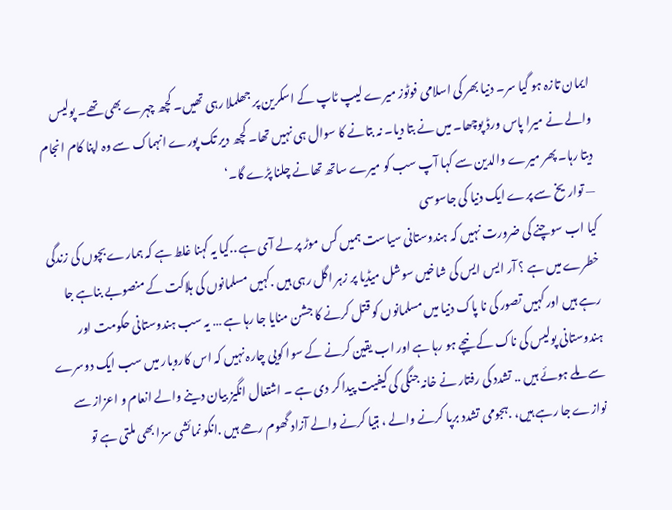ایمان تازہ ہو گیا سر۔ دنیا بھر کی اسلامی فوٹوز میرے لیپ ٹاپ کے اسکرین پر جھلملا رہی تھیں۔ کچھ چہرے بھی تھے۔ پولیس والے نے میرا پاس ورڈ پوچھا۔ میں نے بتا دیا۔ نہ بتانے کا سوال ہی نہیں تھا۔ کچھ دیر تک پورے انہماک سے وہ اپنا کام انجام دیتا رہا۔ پھر میرے والدین سے کہا آپ سب کو میرے ساتھ تھانے چلنا پڑے گا۔‘
— تواریخ سے پرے ایک دنیا کی جاسوسی
کیا اب سوچنے کی ضرورت نہیں کہ ہندوستانی سیاست ہمیں کس موڑ پر لے آی ہے ..کیا یہ کہنا غلط ہے کہ ہمارے بچوں کی زندگی خطرے میں ہے ؟ آر ایس ایس کی شاخیں سوشل میڈیا پر زہر اگل رہی ہیں .کہیں مسلمانوں کی ہلاکت کے منصوبے بناہے جا رہے ہیں اور کہیں تصور کی نا پاک دنیا میں مسلمانوں کو قتل کرنے کا جشن منایا جا رہا ہے … یہ سب ہندوستانی حکومت اور ہندوستانی پولیس کی ناک کے نیچے ہو رہا ہے اور اب یقین کرنے کے سوا کویی چارہ نہیں کہ اس کاروبار میں سب ایک دوسرے سے ملے ہوئے ہیں .. تشدد کی رفتار نے خانہ جنگی کی کیفیت پیدا کر دی ہے ۔ اشتعال انگیز بیان دینے والے انعام و اعزاز سے نوازے جا رہے ہیں، .ہجومی تشدد برپا کرنے والے ، ہتیا کرنے والے آزاد گھوم رھے ہیں .انکو نمائشی سزا بھی ملتی ہے تو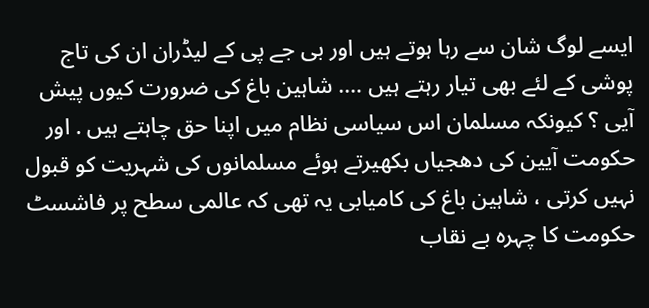ایسے لوگ شان سے رہا ہوتے ہیں اور بی جے پی کے لیڈران ان کی تاج پوشی کے لئے بھی تیار رہتے ہیں …. شاہین باغ کی ضرورت کیوں پیش آیی ؟ کیونکہ مسلمان اس سیاسی نظام میں اپنا حق چاہتے ہیں . اور حکومت آیین کی دھجیاں بکھیرتے ہوئے مسلمانوں کی شہریت کو قبول نہیں کرتی ، شاہین باغ کی کامیابی یہ تھی کہ عالمی سطح پر فاشسٹ حکومت کا چہرہ بے نقاب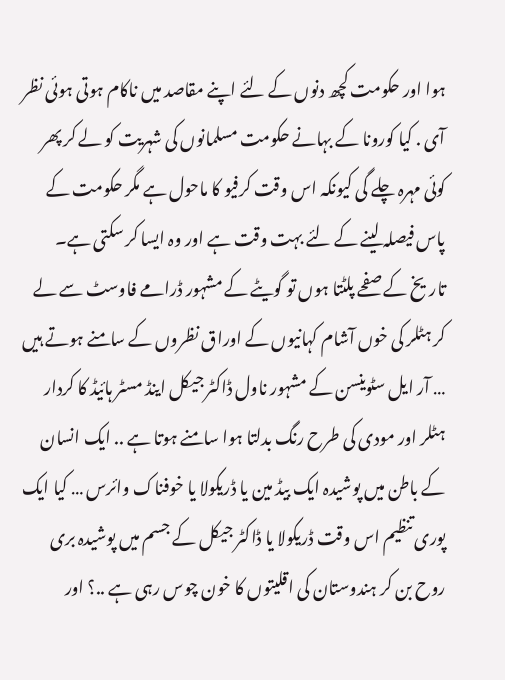ہوا اور حکومت کچھ دنوں کے لئے اپنے مقاصد میں ناکام ہوتی ہوئی نظر آی . کیا کورونا کے بہانے حکومت مسلمانوں کی شہریت کو لے کر پھر کوئی مہرہ چلے گی کیونکہ اس وقت کرفیو کا ماحول ہے مگر حکومت کے پاس فیصلہ لینے کے لئے بہت وقت ہے اور وہ ایسا کر سکتی ہے۔
تاریخ کے صفحے پلٹتا ہوں تو گویٹے کے مشہور ڈرامے فاوسٹ سے لے کر ہٹلر کی خوں آشام کہانیوں کے اوراق نظروں کے سامنے ہوتے ہیں … آر ایل سٹوینسن کے مشہور ناول ڈاکٹر جیکل اینڈ مسٹر ہائیڈ کا کردار ہٹلر اور مودی کی طرح رنگ بدلتا ہوا سامنے ہوتا ہے .. ایک انسان کے باطن میں پوشیدہ ایک بیڈ مین یا ڈریکولا یا خوفناک وائرس … کیا ایک پوری تنظیم اس وقت ڈریکولا یا ڈاکٹر جیکل کے جسم میں پوشیدہ بری روح بن کر ہندوستان کی اقلیتوں کا خون چوس رہی ہے ..؟ اور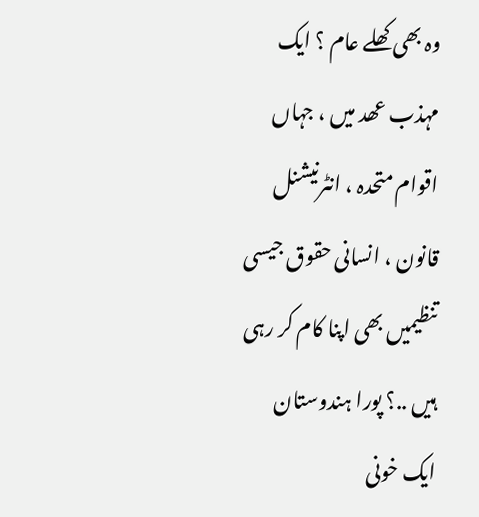وہ بھی کھلے عام ؟ ایک مہذب عھد میں ، جہاں اقوام متحدہ ، انٹرنیشنل قانون ، انسانی حقوق جیسی تنظیمیں بھی اپنا کام کر رہی ہیں ..؟ پورا ہندوستان ایک خونی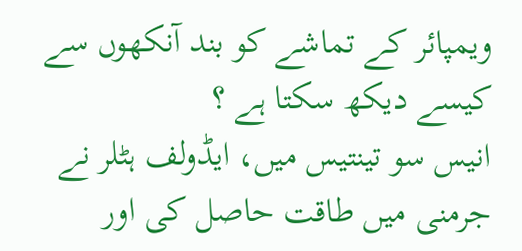ویمپائر کے تماشے کو بند آنکھوں سے کیسے دیکھ سکتا ہے ؟
انیس سو تینتیس میں، ایڈولف ہٹلر نے جرمنی میں طاقت حاصل کی اور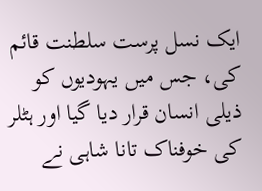ایک نسل پرست سلطنت قائم کی، جس میں یہودیوں کو ذیلی انسان قرار دیا گیا اور ہٹلر کی خوفناک تانا شاہی نے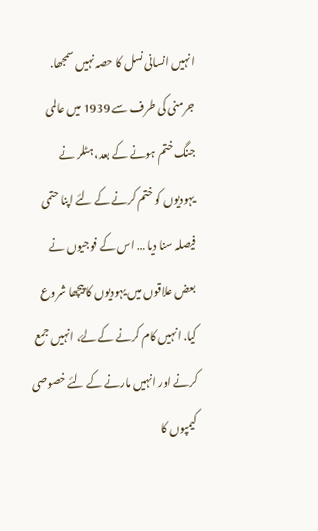انہیں انسانی نسل کا حصہ نہیں سمجھا. جرمنی کی طرف سے 1939 میں عالمی جنگ ختم ہونے کے بعد، ہٹلر نے یہودیوں کو ختم کرنے کے لئے اپنا حتمی فیصلہ سنا دیا … اس کے فوجیوں نے بعض علاقوں میں یہودیوں کا پیچھا شروع کیا. انہیں کام کرنے کے لۓ، انہیں جمع کرنے اور انہیں مارنے کے لئے خصوصی کیمپوں کا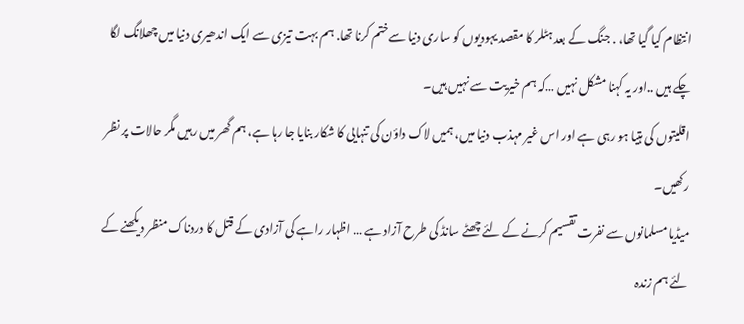انتظام کیا گیا تھا، . جنگ کے بعد ہٹلر کا مقصد یہودیوں کو ساری دنیا سےختم کرنا تھا. ہم بہت تیزی سے ایک اندھیری دنیا میں چھلانگ لگا چکے ہیں ..اور یہ کہنا مشکل نہیں …کہ ہم خیریت سے نہیں ہیں۔
اقلیتوں کی ہتیا ہو رہی ہے اور اس غیر مہذب دنیا میں، ہمیں لاک داؤن کی تنہایی کا شکار بنایا جا رہا ہے، ہم گھر میں رہیں مگر حالات پر نظر رکھیں۔
میڈیا مسلمانوں سے نفرت تقسیم کرنے کے لئے چھٹے سانڈ کی طرح آزاد ہے … اظہار راہے کی آزادی کے قتل کا دردناک منظر دیکھنے کے لئے ہم زندہ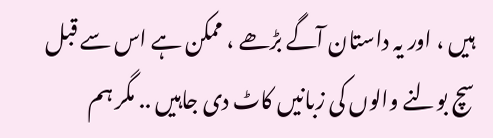ہیں ، اور یہ داستان آگے بڑھے ، ممکن ہے اس سے قبل سچ بولنے والوں کی زبانیں کاٹ دی جاہیں .. مگر ہم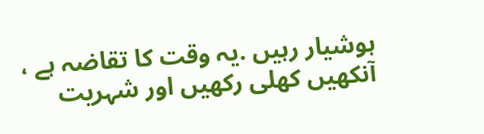ہوشیار رہیں .یہ وقت کا تقاضہ ہے ، آنکھیں کھلی رکھیں اور شہریت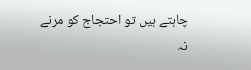چاہتے ہیں تو احتجاج کو مرنے نہ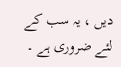دیں ، یہ سب کے لئے ضروری ہے ۔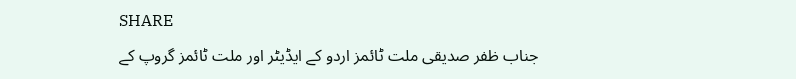SHARE
جناب ظفر صدیقی ملت ٹائمز اردو کے ایڈیٹر اور ملت ٹائمز گروپ کے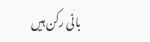بانی رکن ہیں